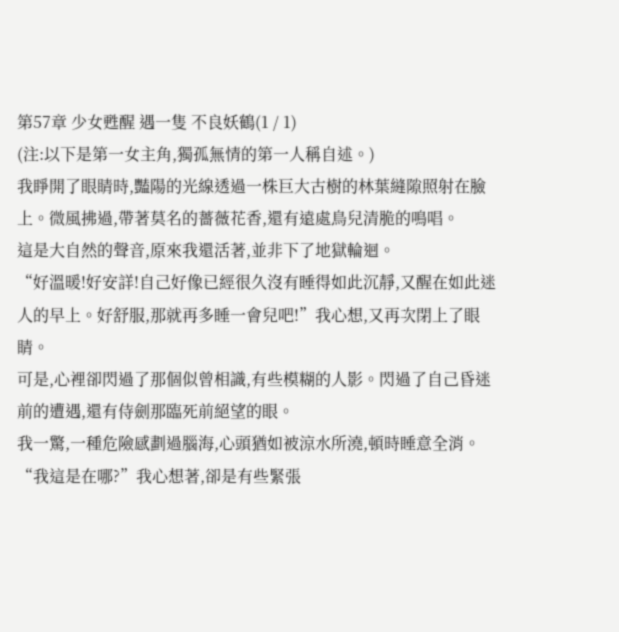第57章 少女甦醒 遇一隻 不良妖鶴(1 / 1)
(注:以下是第一女主角,獨孤無情的第一人稱自述。)
我睜開了眼睛時,豔陽的光線透過一株巨大古樹的林葉縫隙照射在臉上。微風拂過,帶著莫名的薔薇花香,還有遠處鳥兒清脆的鳴唱。
這是大自然的聲音,原來我還活著,並非下了地獄輪迴。
“好溫暖!好安詳!自己好像已經很久沒有睡得如此沉靜,又醒在如此迷人的早上。好舒服,那就再多睡一會兒吧!”我心想,又再次閉上了眼睛。
可是,心裡卻閃過了那個似曾相識,有些模糊的人影。閃過了自己昏迷前的遭遇,還有侍劍那臨死前絕望的眼。
我一驚,一種危險感劃過腦海,心頭猶如被涼水所澆,頓時睡意全消。
“我這是在哪?”我心想著,卻是有些緊張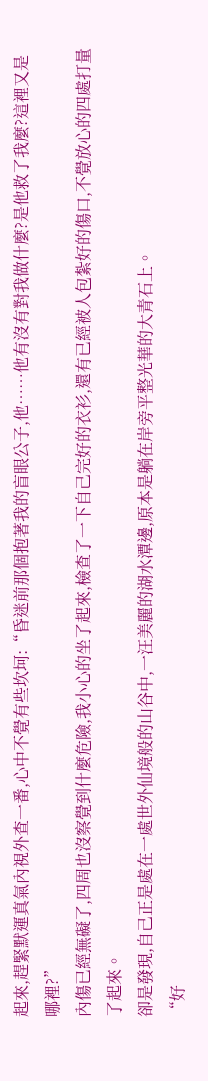起來,趕緊默運真氣內視外查一番,心中不覺有些坎坷:“昏迷前那個抱著我的盲眼公子,他……他有沒有對我做什麼?是他救了我麼?這裡又是哪裡?”
內傷已經無礙了,四周也沒察覺到什麼危險,我小心的坐了起來,檢查了一下自己完好的衣衫,還有已經被人包紮好的傷口,不覺放心的四處打量了起來。
卻是發現,自己正是處在一處世外仙境般的山谷中,一汪美麗的湖水潭邊,原本是躺在岸旁平整光華的大青石上。
“好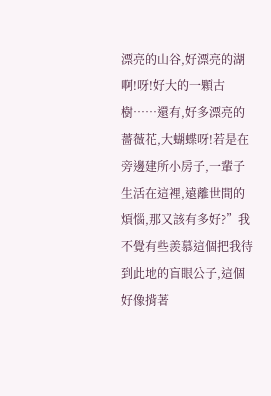漂亮的山谷,好漂亮的湖啊!呀!好大的一顆古樹……還有,好多漂亮的薔薇花,大蝴蝶呀!若是在旁邊建所小房子,一輩子生活在這裡,遠離世間的煩惱,那又該有多好?”我不覺有些羨慕這個把我待到此地的盲眼公子,這個好像揹著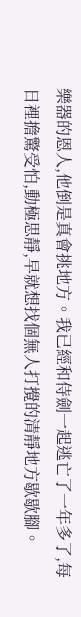樂器的恩人,他倒是真會挑地方。我已經和侍劍一起逃亡了一年多了,每日裡擔驚受怕,動極思靜,早就想找個無人打攪的清靜地方歇歇腳。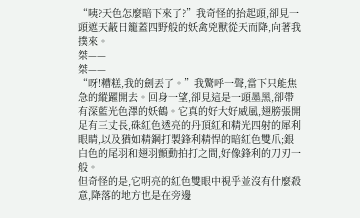“咦?天色怎麼暗下來了?”我奇怪的抬起頭,卻見一頭遮天蔽日籠蓋四野般的妖禽兇獸從天而降,向著我撲來。
桀——
桀——
“呀!糟糕,我的劍丟了。”我驚呼一聲,當下只能焦急的縱躍開去。回身一望,卻見這是一頭墨黑,卻帶有深藍光色澤的妖鶴。它真的好大好威風,翅膀張開足有三丈長,硃紅色透亮的丹頂紅和精光四射的犀利眼睛,以及猶如精鋼打製鋒利精悍的暗紅色雙爪;銀白色的尾羽和翅羽顫動拍打之間,好像鋒利的刀刃一般。
但奇怪的是,它明亮的紅色雙眼中視乎並沒有什麼殺意,降落的地方也是在旁邊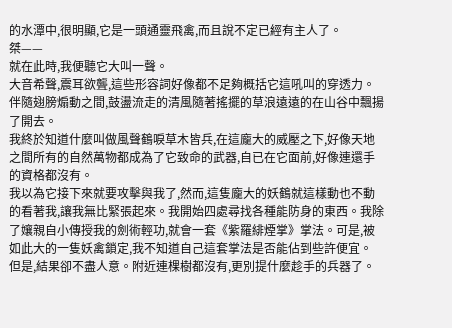的水潭中,很明顯,它是一頭通靈飛禽,而且說不定已經有主人了。
桀——
就在此時,我便聽它大叫一聲。
大音希聲,震耳欲聾,這些形容詞好像都不足夠概括它這吼叫的穿透力。伴隨翅膀煽動之間,鼓盪流走的清風隨著搖擺的草浪遠遠的在山谷中飄揚了開去。
我終於知道什麼叫做風聲鶴唳草木皆兵,在這龐大的威壓之下,好像天地之間所有的自然萬物都成為了它致命的武器,自已在它面前,好像連還手的資格都沒有。
我以為它接下來就要攻擊與我了,然而,這隻龐大的妖鶴就這樣動也不動的看著我,讓我無比緊張起來。我開始四處尋找各種能防身的東西。我除了孃親自小傳授我的劍術輕功,就會一套《紫羅緋煙掌》掌法。可是,被如此大的一隻妖禽鎖定,我不知道自己這套掌法是否能佔到些許便宜。
但是,結果卻不盡人意。附近連棵樹都沒有,更別提什麼趁手的兵器了。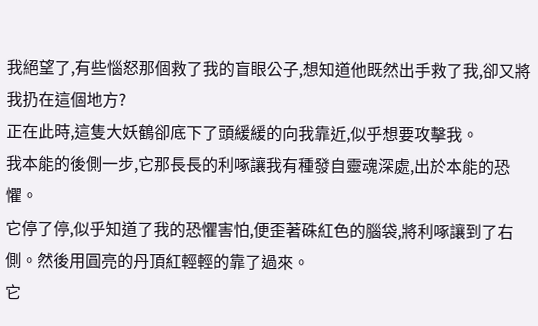我絕望了,有些惱怒那個救了我的盲眼公子,想知道他既然出手救了我,卻又將我扔在這個地方?
正在此時,這隻大妖鶴卻底下了頭緩緩的向我靠近,似乎想要攻擊我。
我本能的後側一步,它那長長的利啄讓我有種發自靈魂深處,出於本能的恐懼。
它停了停,似乎知道了我的恐懼害怕,便歪著硃紅色的腦袋,將利啄讓到了右側。然後用圓亮的丹頂紅輕輕的靠了過來。
它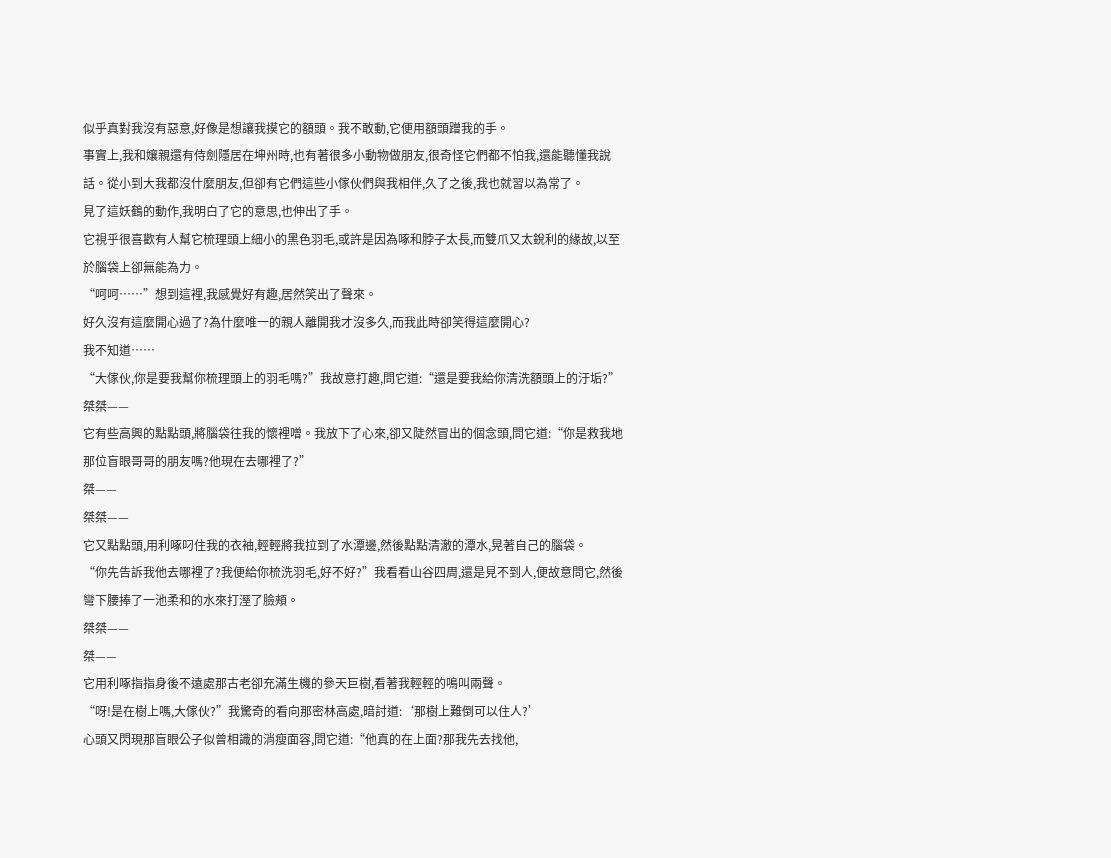似乎真對我沒有惡意,好像是想讓我摸它的額頭。我不敢動,它便用額頭蹭我的手。
事實上,我和孃親還有侍劍隱居在坤州時,也有著很多小動物做朋友,很奇怪它們都不怕我,還能聽懂我說話。從小到大我都沒什麼朋友,但卻有它們這些小傢伙們與我相伴,久了之後,我也就習以為常了。
見了這妖鶴的動作,我明白了它的意思,也伸出了手。
它視乎很喜歡有人幫它梳理頭上細小的黑色羽毛,或許是因為啄和脖子太長,而雙爪又太銳利的緣故,以至於腦袋上卻無能為力。
“呵呵……”想到這裡,我感覺好有趣,居然笑出了聲來。
好久沒有這麼開心過了?為什麼唯一的親人離開我才沒多久,而我此時卻笑得這麼開心?
我不知道……
“大傢伙,你是要我幫你梳理頭上的羽毛嗎?”我故意打趣,問它道:“還是要我給你清洗額頭上的汙垢?”
桀桀——
它有些高興的點點頭,將腦袋往我的懷裡噌。我放下了心來,卻又陡然冒出的個念頭,問它道:“你是救我地那位盲眼哥哥的朋友嗎?他現在去哪裡了?”
桀——
桀桀——
它又點點頭,用利啄叼住我的衣袖,輕輕將我拉到了水潭邊,然後點點清澈的潭水,晃著自己的腦袋。
“你先告訴我他去哪裡了?我便給你梳洗羽毛,好不好?”我看看山谷四周,還是見不到人,便故意問它,然後彎下腰捧了一池柔和的水來打溼了臉頰。
桀桀——
桀——
它用利啄指指身後不遠處那古老卻充滿生機的參天巨樹,看著我輕輕的鳴叫兩聲。
“呀!是在樹上嗎,大傢伙?”我驚奇的看向那密林高處,暗討道:‘那樹上難倒可以住人?’
心頭又閃現那盲眼公子似曾相識的消瘦面容,問它道:“他真的在上面?那我先去找他,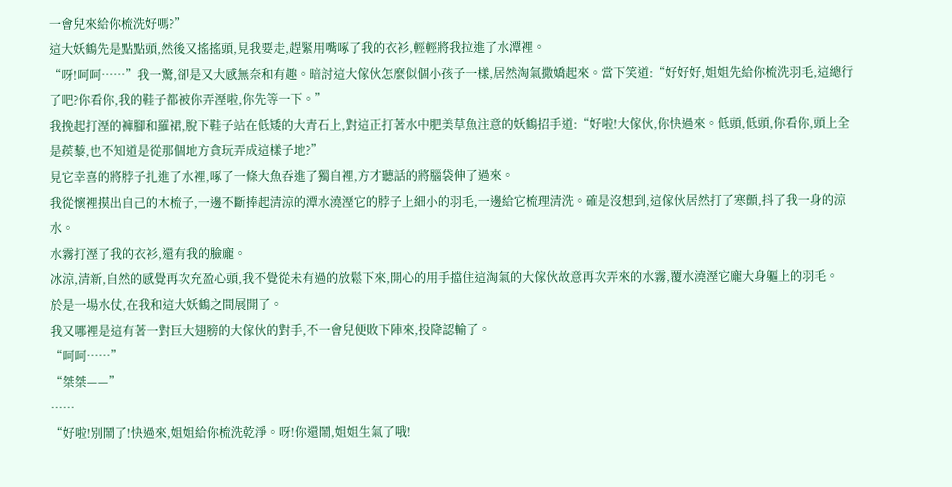一會兒來給你梳洗好嗎?”
這大妖鶴先是點點頭,然後又搖搖頭,見我要走,趕緊用嘴啄了我的衣衫,輕輕將我拉進了水潭裡。
“呀!呵呵……”我一驚,卻是又大感無奈和有趣。暗討這大傢伙怎麼似個小孩子一樣,居然淘氣撒嬌起來。當下笑道:“好好好,姐姐先給你梳洗羽毛,這總行了吧?你看你,我的鞋子都被你弄溼啦,你先等一下。”
我挽起打溼的褲腳和羅裙,脫下鞋子站在低矮的大青石上,對這正打著水中肥美草魚注意的妖鶴招手道:“好啦!大傢伙,你快過來。低頭,低頭,你看你,頭上全是蒺藜,也不知道是從那個地方貪玩弄成這樣子地?”
見它幸喜的將脖子扎進了水裡,啄了一條大魚吞進了獨自裡,方才聽話的將腦袋伸了過來。
我從懷裡摸出自己的木梳子,一邊不斷捧起清涼的潭水澆溼它的脖子上細小的羽毛,一邊給它梳理清洗。確是沒想到,這傢伙居然打了寒顫,抖了我一身的涼水。
水霧打溼了我的衣衫,還有我的臉龐。
冰涼,清新,自然的感覺再次充盈心頭,我不覺從未有過的放鬆下來,開心的用手擋住這淘氣的大傢伙故意再次弄來的水霧,覆水澆溼它龐大身軀上的羽毛。
於是一場水仗,在我和這大妖鶴之間展開了。
我又哪裡是這有著一對巨大翅膀的大傢伙的對手,不一會兒便敗下陣來,投降認輸了。
“呵呵……”
“桀桀——”
……
“好啦!別鬧了!快過來,姐姐給你梳洗乾淨。呀!你還鬧,姐姐生氣了哦!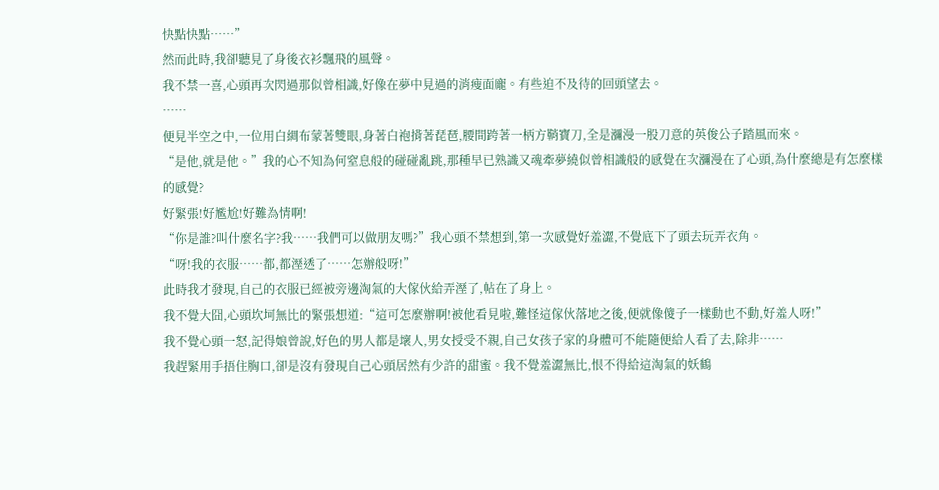快點快點……”
然而此時,我卻聽見了身後衣衫飄飛的風聲。
我不禁一喜,心頭再次閃過那似曾相識,好像在夢中見過的消瘦面龐。有些迫不及待的回頭望去。
……
便見半空之中,一位用白綢布蒙著雙眼,身著白袍揹著琵琶,腰間跨著一柄方鞘寶刀,全是瀰漫一股刀意的英俊公子踏風而來。
“是他,就是他。”我的心不知為何窒息般的碰碰亂跳,那種早已熟識又魂牽夢繞似曾相識般的感覺在次瀰漫在了心頭,為什麼總是有怎麼樣的感覺?
好緊張!好尷尬!好難為情啊!
“你是誰?叫什麼名字?我……我們可以做朋友嗎?”我心頭不禁想到,第一次感覺好羞澀,不覺底下了頭去玩弄衣角。
“呀!我的衣服……都,都溼透了……怎辦般呀!”
此時我才發現,自己的衣服已經被旁邊淘氣的大傢伙給弄溼了,帖在了身上。
我不覺大囧,心頭坎坷無比的緊張想道:“這可怎麼辦啊!被他看見啦,難怪這傢伙落地之後,便就像傻子一樣動也不動,好羞人呀!”
我不覺心頭一怒,記得娘曾說,好色的男人都是壞人,男女授受不親,自己女孩子家的身體可不能隨便給人看了去,除非……
我趕緊用手捂住胸口,卻是沒有發現自己心頭居然有少許的甜蜜。我不覺羞澀無比,恨不得給這淘氣的妖鶴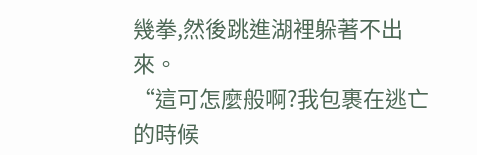幾拳,然後跳進湖裡躲著不出來。
“這可怎麼般啊?我包裹在逃亡的時候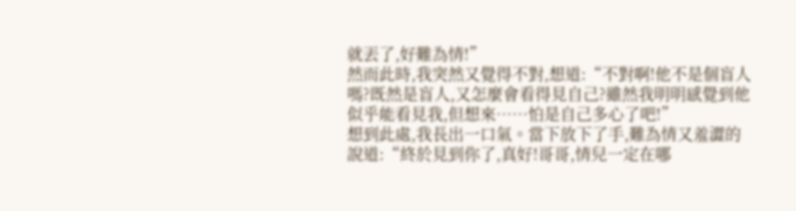就丟了,好難為情!”
然而此時,我突然又覺得不對,想道:“不對啊!他不是個盲人嗎?既然是盲人,又怎麼會看得見自己?雖然我明明感覺到他似乎能看見我,但想來……怕是自己多心了吧!”
想到此處,我長出一口氣。當下放下了手,難為情又羞澀的說道:“終於見到你了,真好!哥哥,情兒一定在哪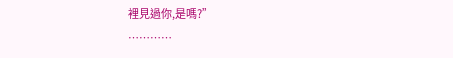裡見過你,是嗎?”
…………